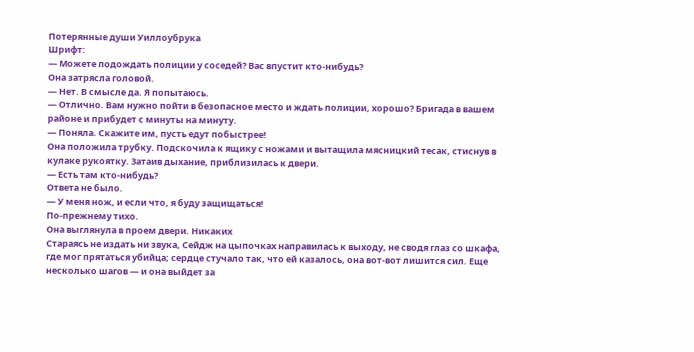Потерянные души Уиллоубрука
Шрифт:
— Можете подождать полиции у соседей? Вас впустит кто-нибудь?
Она затрясла головой.
— Нет. В смысле да. Я попытаюсь.
— Отлично. Вам нужно пойти в безопасное место и ждать полиции, хорошо? Бригада в вашем районе и прибудет с минуты на минуту.
— Поняла. Скажите им, пусть едут побыстрее!
Она положила трубку. Подскочила к ящику с ножами и вытащила мясницкий тесак, стиснув в кулаке рукоятку. Затаив дыхание, приблизилась к двери.
— Есть там кто-нибудь?
Ответа не было.
— У меня нож, и если что, я буду защищаться!
По-прежнему тихо.
Она выглянула в проем двери. Никаких
Стараясь не издать ни звука, Сейдж на цыпочках направилась к выходу, не сводя глаз со шкафа, где мог прятаться убийца; сердце стучало так, что ей казалось, она вот-вот лишится сил. Еще несколько шагов — и она выйдет за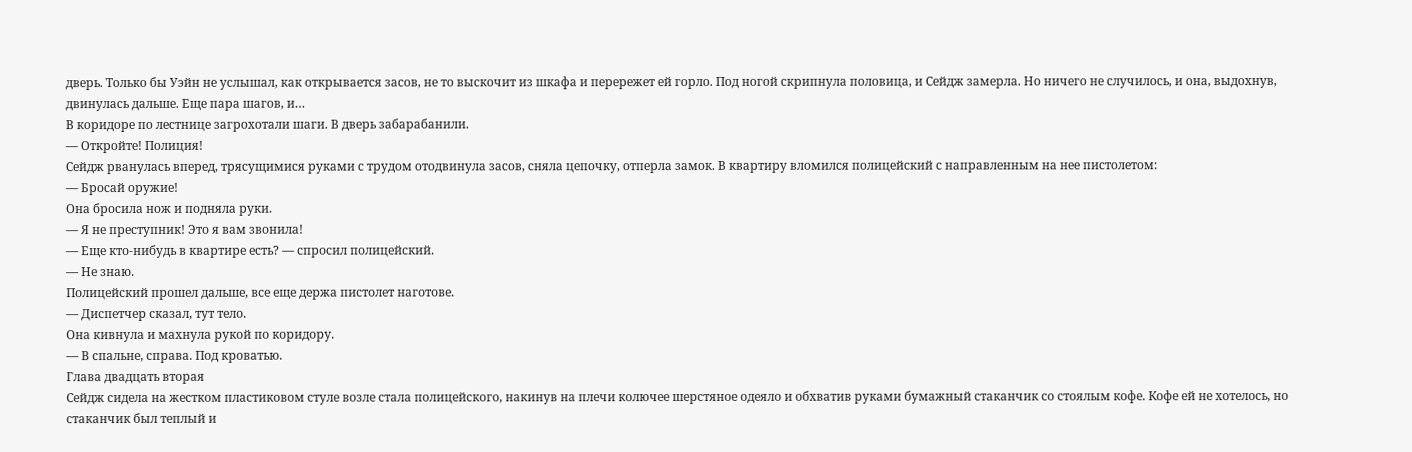дверь. Только бы Уэйн не услышал, как открывается засов, не то выскочит из шкафа и перережет ей горло. Под ногой скрипнула половица, и Сейдж замерла. Но ничего не случилось, и она, выдохнув, двинулась дальше. Еще пара шагов, и…
В коридоре по лестнице загрохотали шаги. В дверь забарабанили.
— Откройте! Полиция!
Сейдж рванулась вперед, трясущимися руками с трудом отодвинула засов, сняла цепочку, отперла замок. В квартиру вломился полицейский с направленным на нее пистолетом:
— Бросай оружие!
Она бросила нож и подняла руки.
— Я не преступник! Это я вам звонила!
— Еще кто-нибудь в квартире есть? — спросил полицейский.
— Не знаю.
Полицейский прошел дальше, все еще держа пистолет наготове.
— Диспетчер сказал, тут тело.
Она кивнула и махнула рукой по коридору.
— В спальне, справа. Под кроватью.
Глава двадцать вторая
Сейдж сидела на жестком пластиковом стуле возле стала полицейского, накинув на плечи колючее шерстяное одеяло и обхватив руками бумажный стаканчик со стоялым кофе. Кофе ей не хотелось, но стаканчик был теплый и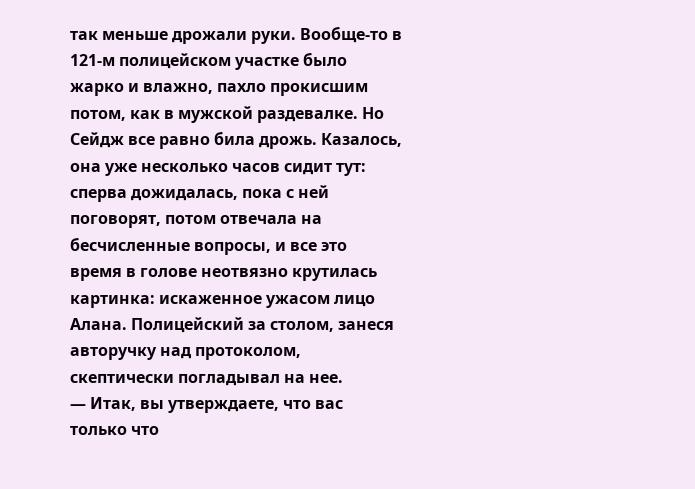так меньше дрожали руки. Вообще-то в 121-м полицейском участке было жарко и влажно, пахло прокисшим потом, как в мужской раздевалке. Но Сейдж все равно била дрожь. Казалось, она уже несколько часов сидит тут: сперва дожидалась, пока с ней поговорят, потом отвечала на бесчисленные вопросы, и все это время в голове неотвязно крутилась картинка: искаженное ужасом лицо Алана. Полицейский за столом, занеся авторучку над протоколом, скептически погладывал на нее.
— Итак, вы утверждаете, что вас только что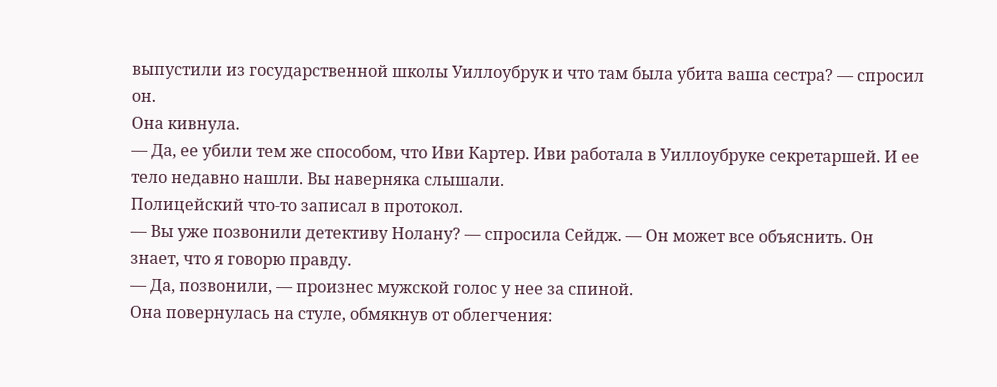выпустили из государственной школы Уиллоубрук и что там была убита ваша сестра? — спросил он.
Она кивнула.
— Да, ее убили тем же способом, что Иви Картер. Иви работала в Уиллоубруке секретаршей. И ее тело недавно нашли. Вы наверняка слышали.
Полицейский что-то записал в протокол.
— Вы уже позвонили детективу Нолану? — спросила Сейдж. — Он может все объяснить. Он знает, что я говорю правду.
— Да, позвонили, — произнес мужской голос у нее за спиной.
Она повернулась на стуле, обмякнув от облегчения: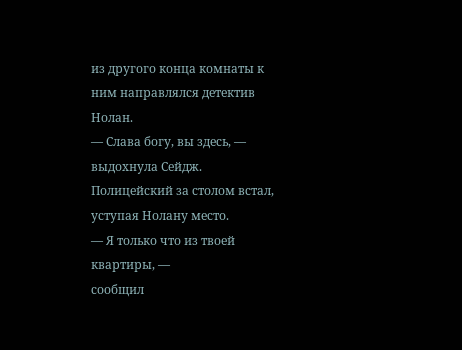из другого конца комнаты к ним направлялся детектив Нолан.
— Слава богу, вы здесь, — выдохнула Сейдж.
Полицейский за столом встал, уступая Нолану место.
— Я только что из твоей квартиры, —
сообщил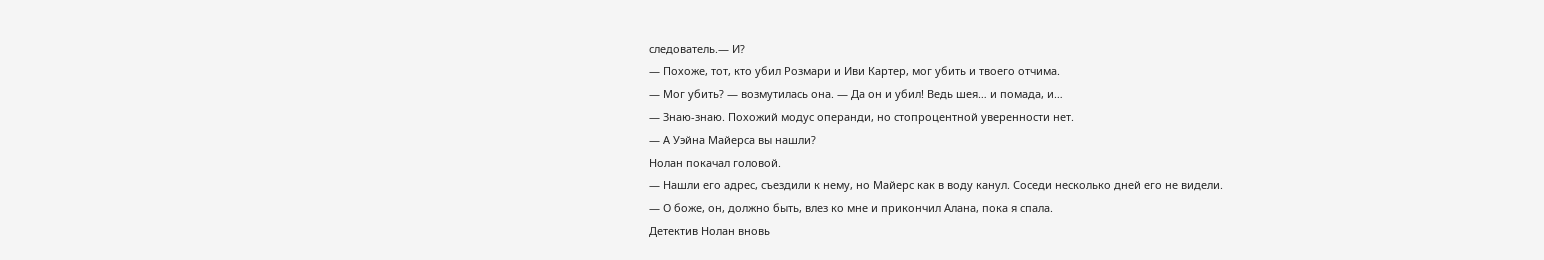следователь.— И?
— Похоже, тот, кто убил Розмари и Иви Картер, мог убить и твоего отчима.
— Мог убить? — возмутилась она. — Да он и убил! Ведь шея… и помада, и…
— Знаю-знаю. Похожий модус операнди, но стопроцентной уверенности нет.
— А Уэйна Майерса вы нашли?
Нолан покачал головой.
— Нашли его адрес, съездили к нему, но Майерс как в воду канул. Соседи несколько дней его не видели.
— О боже, он, должно быть, влез ко мне и прикончил Алана, пока я спала.
Детектив Нолан вновь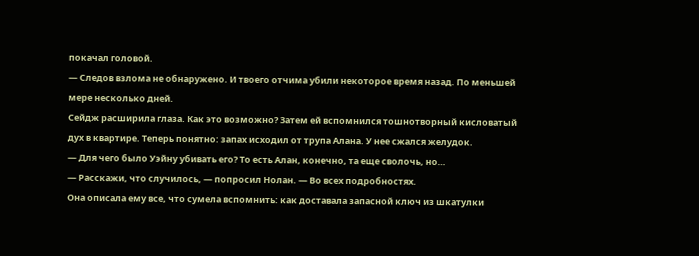покачал головой.
— Следов взлома не обнаружено. И твоего отчима убили некоторое время назад. По меньшей мере несколько дней.
Сейдж расширила глаза. Как это возможно? Затем ей вспомнился тошнотворный кисловатый дух в квартире. Теперь понятно: запах исходил от трупа Алана. У нее сжался желудок.
— Для чего было Уэйну убивать его? То есть Алан, конечно, та еще сволочь, но…
— Расскажи, что случилось, — попросил Нолан. — Во всех подробностях.
Она описала ему все, что сумела вспомнить: как доставала запасной ключ из шкатулки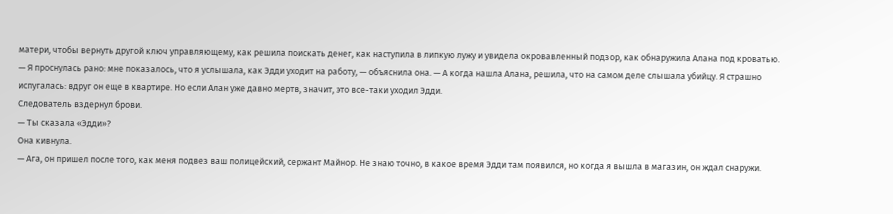матери, чтобы вернуть другой ключ управляющему, как решила поискать денег, как наступила в липкую лужу и увидела окровавленный подзор, как обнаружила Алана под кроватью.
— Я проснулась рано: мне показалось, что я услышала, как Эдди уходит на работу, — объяснила она. — А когда нашла Алана, решила, что на самом деле слышала убийцу. Я страшно испугалась: вдруг он еще в квартире. Но если Алан уже давно мертв, значит, это все-таки уходил Эдди.
Следователь вздернул брови.
— Ты сказала «Эдди»?
Она кивнула.
— Ага, он пришел после того, как меня подвез ваш полицейский, сержант Майнор. Не знаю точно, в какое время Эдди там появился, но когда я вышла в магазин, он ждал снаружи.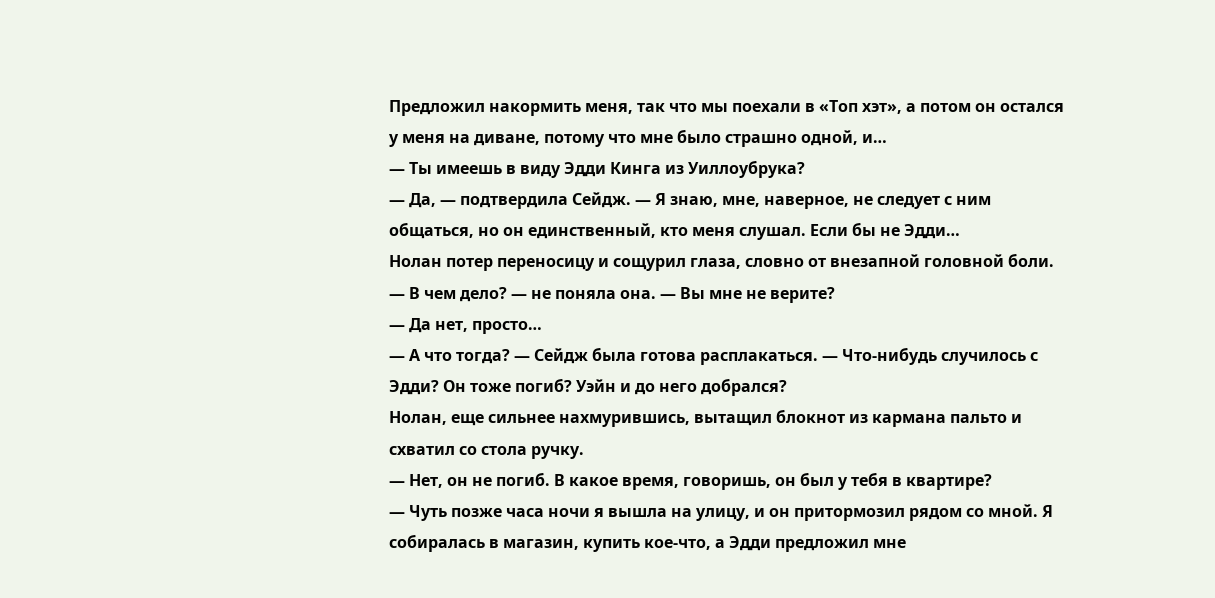Предложил накормить меня, так что мы поехали в «Топ хэт», а потом он остался у меня на диване, потому что мне было страшно одной, и…
— Ты имеешь в виду Эдди Кинга из Уиллоубрука?
— Да, — подтвердила Сейдж. — Я знаю, мне, наверное, не следует с ним общаться, но он единственный, кто меня слушал. Если бы не Эдди…
Нолан потер переносицу и сощурил глаза, словно от внезапной головной боли.
— В чем дело? — не поняла она. — Вы мне не верите?
— Да нет, просто…
— А что тогда? — Сейдж была готова расплакаться. — Что-нибудь случилось с Эдди? Он тоже погиб? Уэйн и до него добрался?
Нолан, еще сильнее нахмурившись, вытащил блокнот из кармана пальто и схватил со стола ручку.
— Нет, он не погиб. В какое время, говоришь, он был у тебя в квартире?
— Чуть позже часа ночи я вышла на улицу, и он притормозил рядом со мной. Я собиралась в магазин, купить кое-что, а Эдди предложил мне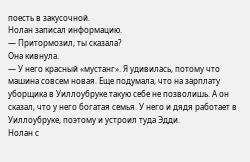поесть в закусочной.
Нолан записал информацию.
— Притормозил, ты сказала?
Она кивнула.
— У него красный «мустанг». Я удивилась, потому что машина совсем новая. Еще подумала, что на зарплату уборщика в Уиллоубруке такую себе не позволишь. А он сказал, что у него богатая семья. У него и дядя работает в Уиллоубруке, поэтому и устроил туда Эдди.
Нолан с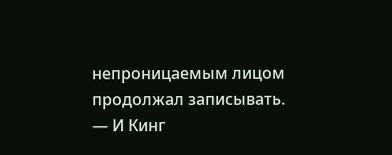непроницаемым лицом продолжал записывать.
— И Кинг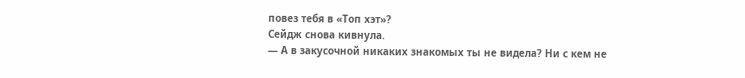повез тебя в «Топ хэт»?
Сейдж снова кивнула.
— А в закусочной никаких знакомых ты не видела? Ни с кем не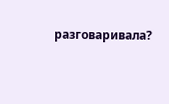разговаривала?